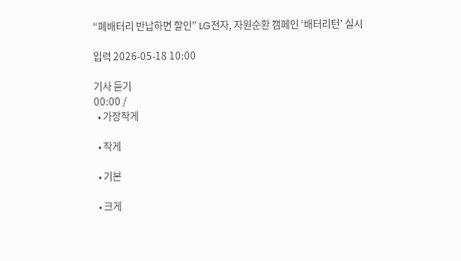“폐배터리 반납하면 할인” LG전자, 자원순환 캠페인 ‘배터리턴’ 실시

입력 2026-05-18 10:00

기사 듣기
00:00 /
  • 가장작게

  • 작게

  • 기본

  • 크게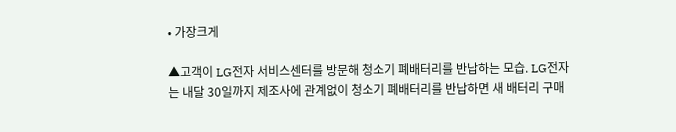• 가장크게

▲고객이 LG전자 서비스센터를 방문해 청소기 폐배터리를 반납하는 모습. LG전자는 내달 30일까지 제조사에 관계없이 청소기 폐배터리를 반납하면 새 배터리 구매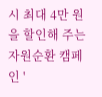시 최대 4만 원을 할인해 주는 자원순환 캠페인 '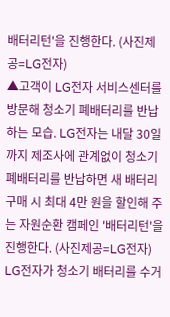배터리턴'을 진행한다. (사진제공=LG전자)
▲고객이 LG전자 서비스센터를 방문해 청소기 폐배터리를 반납하는 모습. LG전자는 내달 30일까지 제조사에 관계없이 청소기 폐배터리를 반납하면 새 배터리 구매 시 최대 4만 원을 할인해 주는 자원순환 캠페인 '배터리턴'을 진행한다. (사진제공=LG전자)
LG전자가 청소기 배터리를 수거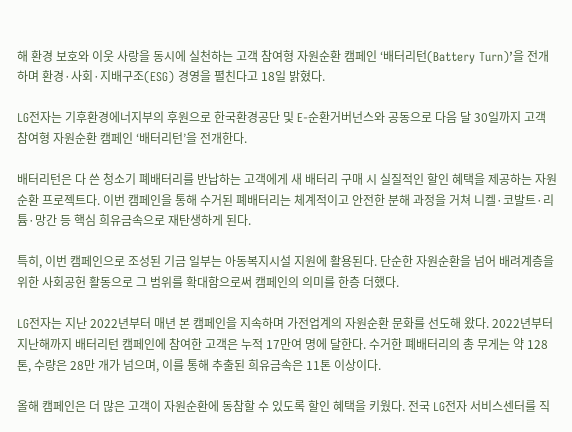해 환경 보호와 이웃 사랑을 동시에 실천하는 고객 참여형 자원순환 캠페인 ‘배터리턴(Battery Turn)’을 전개하며 환경·사회·지배구조(ESG) 경영을 펼친다고 18일 밝혔다.

LG전자는 기후환경에너지부의 후원으로 한국환경공단 및 E-순환거버넌스와 공동으로 다음 달 30일까지 고객 참여형 자원순환 캠페인 ‘배터리턴’을 전개한다.

배터리턴은 다 쓴 청소기 폐배터리를 반납하는 고객에게 새 배터리 구매 시 실질적인 할인 혜택을 제공하는 자원순환 프로젝트다. 이번 캠페인을 통해 수거된 폐배터리는 체계적이고 안전한 분해 과정을 거쳐 니켈·코발트·리튬·망간 등 핵심 희유금속으로 재탄생하게 된다.

특히, 이번 캠페인으로 조성된 기금 일부는 아동복지시설 지원에 활용된다. 단순한 자원순환을 넘어 배려계층을 위한 사회공헌 활동으로 그 범위를 확대함으로써 캠페인의 의미를 한층 더했다.

LG전자는 지난 2022년부터 매년 본 캠페인을 지속하며 가전업계의 자원순환 문화를 선도해 왔다. 2022년부터 지난해까지 배터리턴 캠페인에 참여한 고객은 누적 17만여 명에 달한다. 수거한 폐배터리의 총 무게는 약 128톤, 수량은 28만 개가 넘으며, 이를 통해 추출된 희유금속은 11톤 이상이다.

올해 캠페인은 더 많은 고객이 자원순환에 동참할 수 있도록 할인 혜택을 키웠다. 전국 LG전자 서비스센터를 직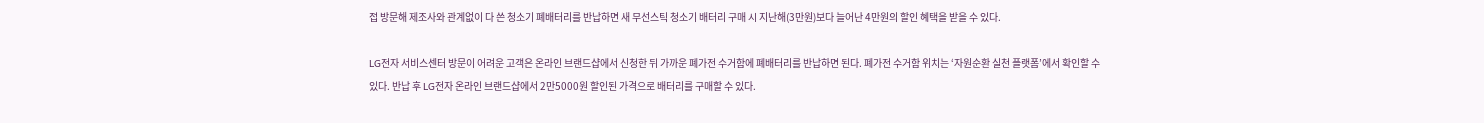접 방문해 제조사와 관계없이 다 쓴 청소기 폐배터리를 반납하면 새 무선스틱 청소기 배터리 구매 시 지난해(3만원)보다 늘어난 4만원의 할인 혜택을 받을 수 있다.

LG전자 서비스센터 방문이 어려운 고객은 온라인 브랜드샵에서 신청한 뒤 가까운 폐가전 수거함에 폐배터리를 반납하면 된다. 폐가전 수거함 위치는 ‘자원순환 실천 플랫폼’에서 확인할 수 있다. 반납 후 LG전자 온라인 브랜드샵에서 2만5000원 할인된 가격으로 배터리를 구매할 수 있다.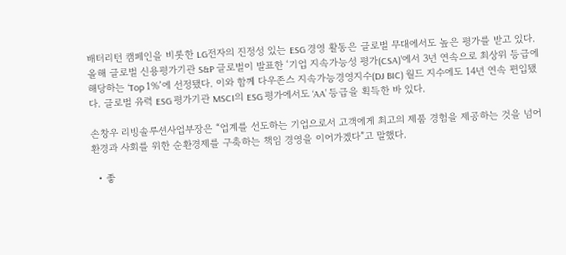배터리턴 캠페인을 비롯한 LG전자의 진정성 있는 ESG 경영 활동은 글로벌 무대에서도 높은 평가를 받고 있다. 올해 글로벌 신용평가기관 S&P 글로벌이 발표한 ‘기업 지속가능성 평가(CSA)’에서 3년 연속으로 최상위 등급에 해당하는 ‘Top 1%’에 선정됐다. 이와 함께 다우존스 지속가능경영지수(DJ BIC) 월드 지수에도 14년 연속 편입됐다. 글로벌 유력 ESG 평가기관 MSCI의 ESG 평가에서도 ‘AA’ 등급을 획득한 바 있다.

손창우 리빙솔루션사업부장은 “업계를 선도하는 기업으로서 고객에게 최고의 제품 경험을 제공하는 것을 넘어 환경과 사회를 위한 순환경제를 구축하는 책임 경영을 이어가겠다”고 말했다.

  • 좋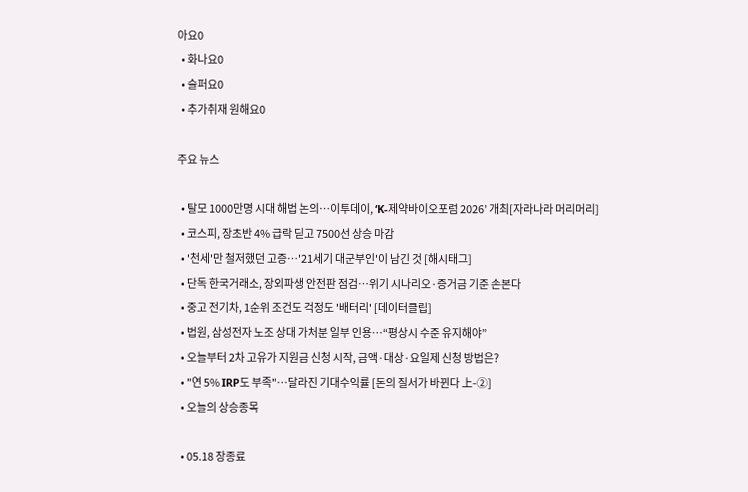아요0
  • 화나요0
  • 슬퍼요0
  • 추가취재 원해요0

주요 뉴스

  • 탈모 1000만명 시대 해법 논의…이투데이, ‘K-제약바이오포럼 2026’ 개최[자라나라 머리머리]
  • 코스피, 장초반 4% 급락 딛고 7500선 상승 마감
  • '천세'만 철저했던 고증…'21세기 대군부인'이 남긴 것 [해시태그]
  • 단독 한국거래소, 장외파생 안전판 점검…위기 시나리오·증거금 기준 손본다
  • 중고 전기차, 1순위 조건도 걱정도 '배터리' [데이터클립]
  • 법원, 삼성전자 노조 상대 가처분 일부 인용…“평상시 수준 유지해야”
  • 오늘부터 2차 고유가 지원금 신청 시작, 금액·대상·요일제 신청 방법은?
  • "연 5% IRP도 부족"…달라진 기대수익률 [돈의 질서가 바뀐다 上-②]
  • 오늘의 상승종목

  • 05.18 장종료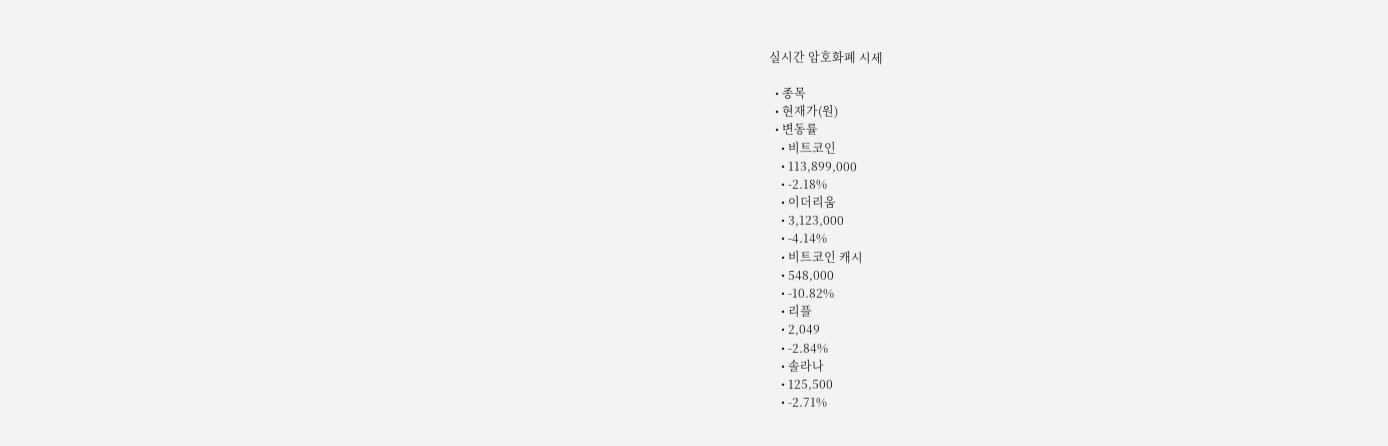실시간 암호화폐 시세

  • 종목
  • 현재가(원)
  • 변동률
    • 비트코인
    • 113,899,000
    • -2.18%
    • 이더리움
    • 3,123,000
    • -4.14%
    • 비트코인 캐시
    • 548,000
    • -10.82%
    • 리플
    • 2,049
    • -2.84%
    • 솔라나
    • 125,500
    • -2.71%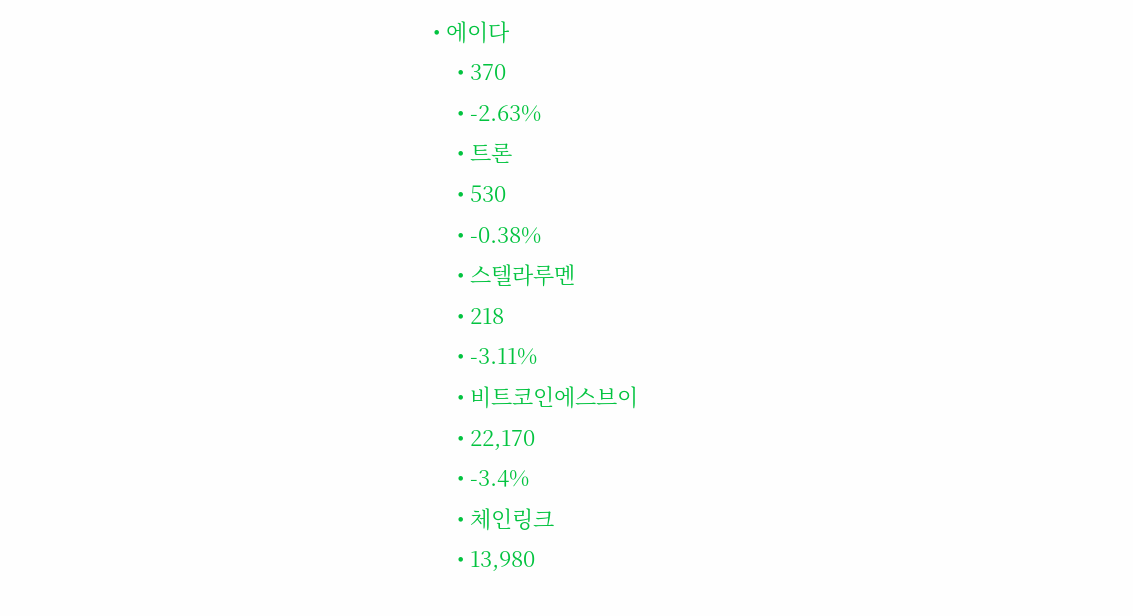• 에이다
    • 370
    • -2.63%
    • 트론
    • 530
    • -0.38%
    • 스텔라루멘
    • 218
    • -3.11%
    • 비트코인에스브이
    • 22,170
    • -3.4%
    • 체인링크
    • 13,980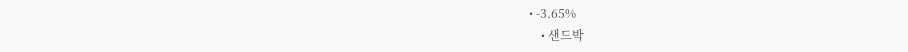• -3.65%
    • 샌드박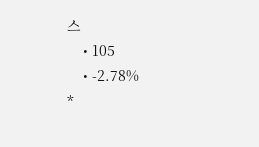스
    • 105
    • -2.78%
*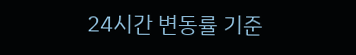24시간 변동률 기준